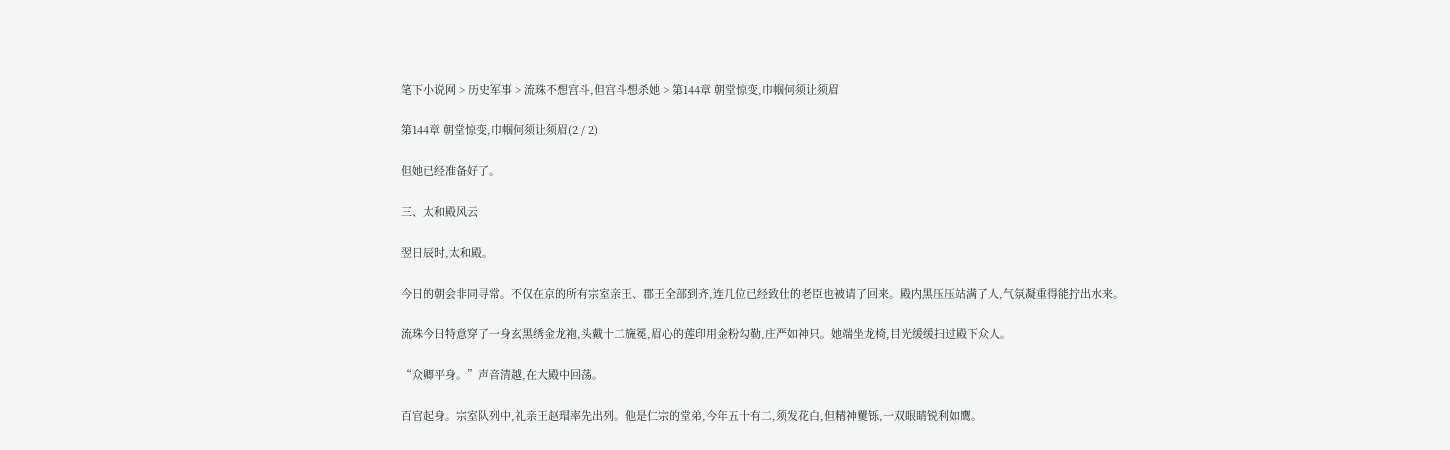笔下小说网 > 历史军事 > 流珠不想宫斗,但宫斗想杀她 > 第144章 朝堂惊变,巾帼何须让须眉

第144章 朝堂惊变,巾帼何须让须眉(2 / 2)

但她已经准备好了。

三、太和殿风云

翌日辰时,太和殿。

今日的朝会非同寻常。不仅在京的所有宗室亲王、郡王全部到齐,连几位已经致仕的老臣也被请了回来。殿内黑压压站满了人,气氛凝重得能拧出水来。

流珠今日特意穿了一身玄黑绣金龙袍,头戴十二旒冕,眉心的莲印用金粉勾勒,庄严如神只。她端坐龙椅,目光缓缓扫过殿下众人。

“众卿平身。”声音清越,在大殿中回荡。

百官起身。宗室队列中,礼亲王赵瑁率先出列。他是仁宗的堂弟,今年五十有二,须发花白,但精神矍铄,一双眼睛锐利如鹰。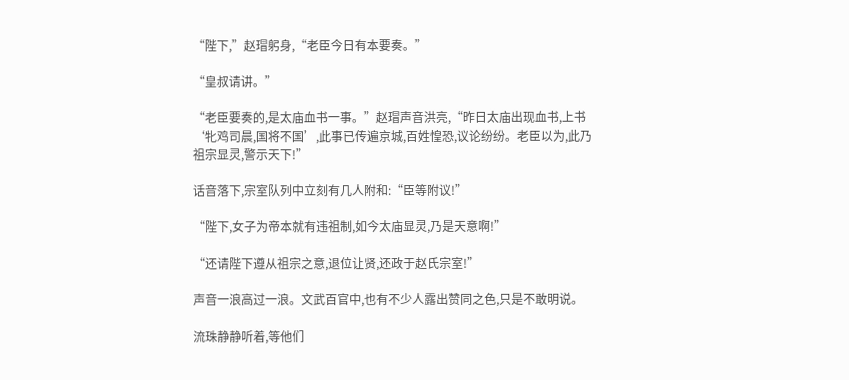“陛下,”赵瑁躬身,“老臣今日有本要奏。”

“皇叔请讲。”

“老臣要奏的,是太庙血书一事。”赵瑁声音洪亮,“昨日太庙出现血书,上书‘牝鸡司晨,国将不国’,此事已传遍京城,百姓惶恐,议论纷纷。老臣以为,此乃祖宗显灵,警示天下!”

话音落下,宗室队列中立刻有几人附和:“臣等附议!”

“陛下,女子为帝本就有违祖制,如今太庙显灵,乃是天意啊!”

“还请陛下遵从祖宗之意,退位让贤,还政于赵氏宗室!”

声音一浪高过一浪。文武百官中,也有不少人露出赞同之色,只是不敢明说。

流珠静静听着,等他们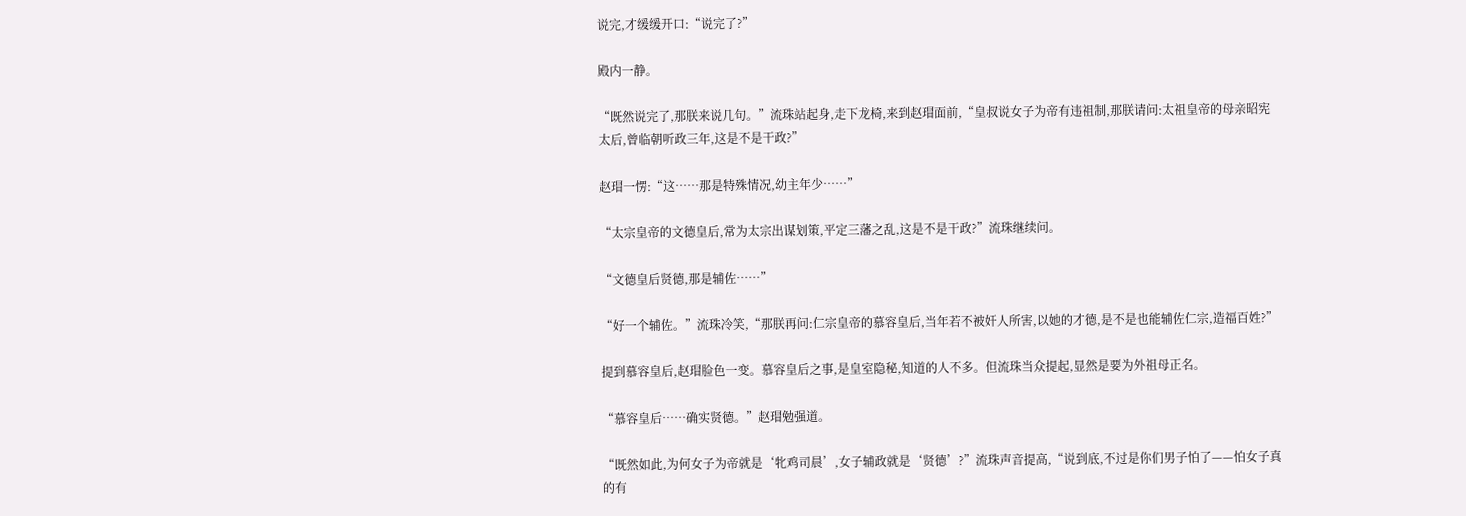说完,才缓缓开口:“说完了?”

殿内一静。

“既然说完了,那朕来说几句。”流珠站起身,走下龙椅,来到赵瑁面前,“皇叔说女子为帝有违祖制,那朕请问:太祖皇帝的母亲昭宪太后,曾临朝听政三年,这是不是干政?”

赵瑁一愣:“这……那是特殊情况,幼主年少……”

“太宗皇帝的文德皇后,常为太宗出谋划策,平定三藩之乱,这是不是干政?”流珠继续问。

“文德皇后贤德,那是辅佐……”

“好一个辅佐。”流珠冷笑,“那朕再问:仁宗皇帝的慕容皇后,当年若不被奸人所害,以她的才德,是不是也能辅佐仁宗,造福百姓?”

提到慕容皇后,赵瑁脸色一变。慕容皇后之事,是皇室隐秘,知道的人不多。但流珠当众提起,显然是要为外祖母正名。

“慕容皇后……确实贤德。”赵瑁勉强道。

“既然如此,为何女子为帝就是‘牝鸡司晨’,女子辅政就是‘贤德’?”流珠声音提高,“说到底,不过是你们男子怕了——怕女子真的有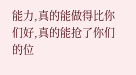能力,真的能做得比你们好,真的能抢了你们的位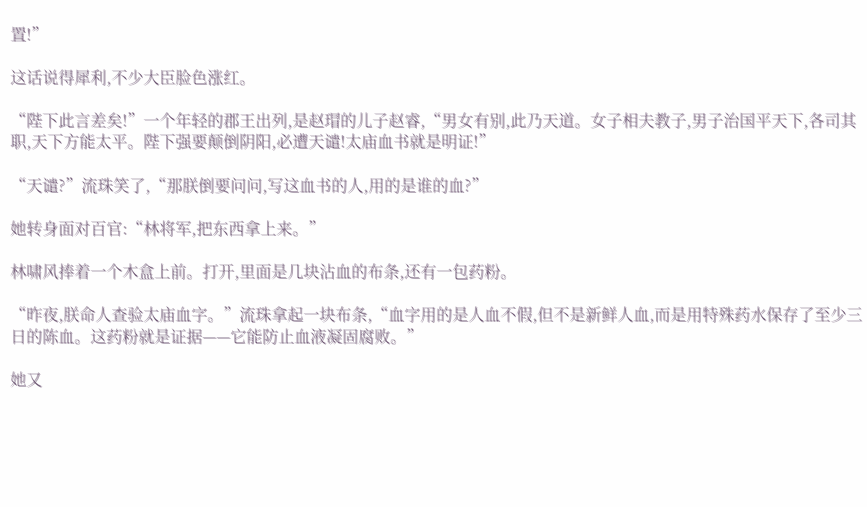置!”

这话说得犀利,不少大臣脸色涨红。

“陛下此言差矣!”一个年轻的郡王出列,是赵瑁的儿子赵睿,“男女有别,此乃天道。女子相夫教子,男子治国平天下,各司其职,天下方能太平。陛下强要颠倒阴阳,必遭天谴!太庙血书就是明证!”

“天谴?”流珠笑了,“那朕倒要问问,写这血书的人,用的是谁的血?”

她转身面对百官:“林将军,把东西拿上来。”

林啸风捧着一个木盒上前。打开,里面是几块沾血的布条,还有一包药粉。

“昨夜,朕命人查验太庙血字。”流珠拿起一块布条,“血字用的是人血不假,但不是新鲜人血,而是用特殊药水保存了至少三日的陈血。这药粉就是证据——它能防止血液凝固腐败。”

她又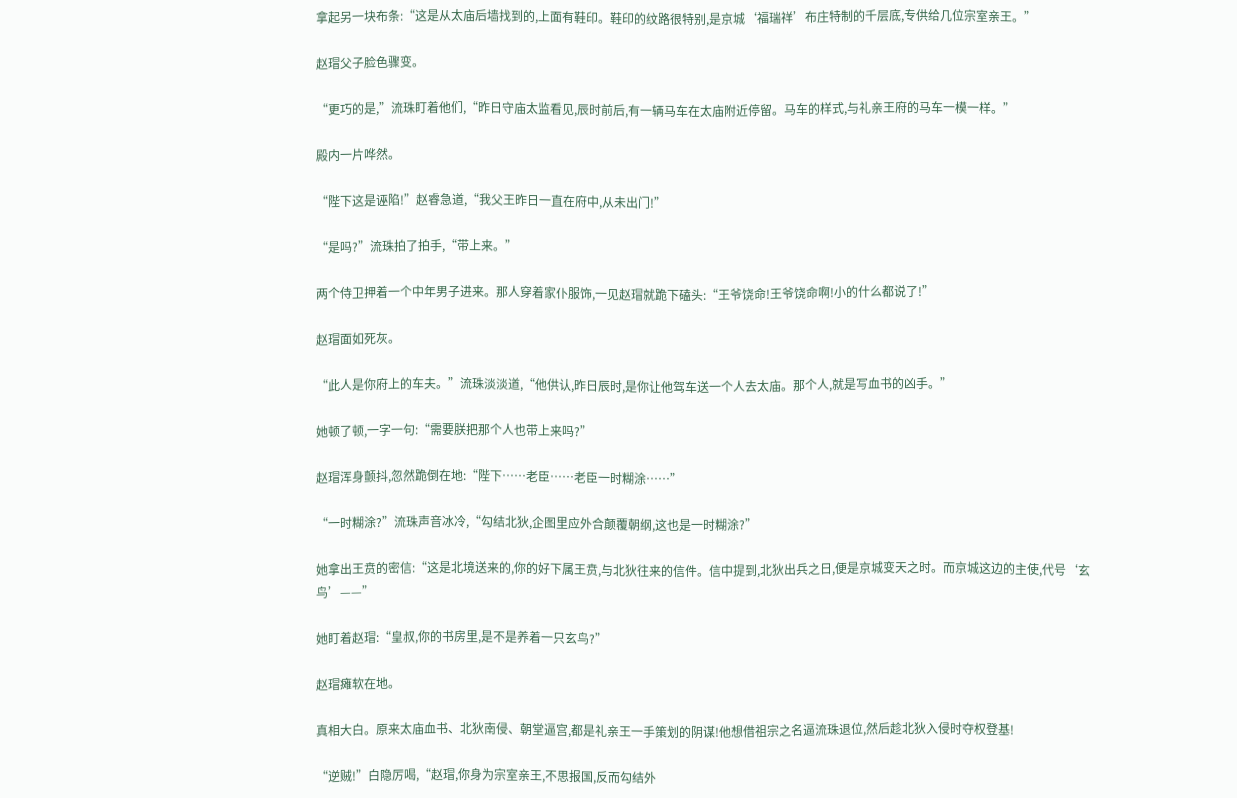拿起另一块布条:“这是从太庙后墙找到的,上面有鞋印。鞋印的纹路很特别,是京城‘福瑞祥’布庄特制的千层底,专供给几位宗室亲王。”

赵瑁父子脸色骤变。

“更巧的是,”流珠盯着他们,“昨日守庙太监看见,辰时前后,有一辆马车在太庙附近停留。马车的样式,与礼亲王府的马车一模一样。”

殿内一片哗然。

“陛下这是诬陷!”赵睿急道,“我父王昨日一直在府中,从未出门!”

“是吗?”流珠拍了拍手,“带上来。”

两个侍卫押着一个中年男子进来。那人穿着家仆服饰,一见赵瑁就跪下磕头:“王爷饶命!王爷饶命啊!小的什么都说了!”

赵瑁面如死灰。

“此人是你府上的车夫。”流珠淡淡道,“他供认,昨日辰时,是你让他驾车送一个人去太庙。那个人,就是写血书的凶手。”

她顿了顿,一字一句:“需要朕把那个人也带上来吗?”

赵瑁浑身颤抖,忽然跪倒在地:“陛下……老臣……老臣一时糊涂……”

“一时糊涂?”流珠声音冰冷,“勾结北狄,企图里应外合颠覆朝纲,这也是一时糊涂?”

她拿出王贲的密信:“这是北境送来的,你的好下属王贲,与北狄往来的信件。信中提到,北狄出兵之日,便是京城变天之时。而京城这边的主使,代号‘玄鸟’——”

她盯着赵瑁:“皇叔,你的书房里,是不是养着一只玄鸟?”

赵瑁瘫软在地。

真相大白。原来太庙血书、北狄南侵、朝堂逼宫,都是礼亲王一手策划的阴谋!他想借祖宗之名逼流珠退位,然后趁北狄入侵时夺权登基!

“逆贼!”白隐厉喝,“赵瑁,你身为宗室亲王,不思报国,反而勾结外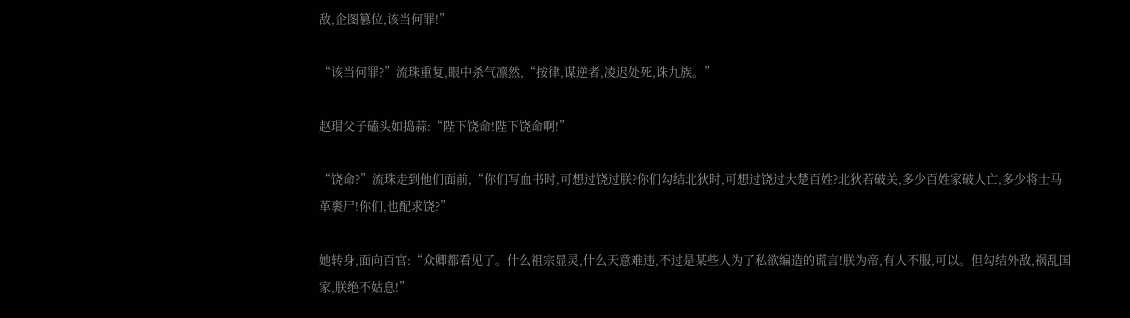敌,企图篡位,该当何罪!”

“该当何罪?”流珠重复,眼中杀气凛然,“按律,谋逆者,凌迟处死,诛九族。”

赵瑁父子磕头如捣蒜:“陛下饶命!陛下饶命啊!”

“饶命?”流珠走到他们面前,“你们写血书时,可想过饶过朕?你们勾结北狄时,可想过饶过大楚百姓?北狄若破关,多少百姓家破人亡,多少将士马革裹尸!你们,也配求饶?”

她转身,面向百官:“众卿都看见了。什么祖宗显灵,什么天意难违,不过是某些人为了私欲编造的谎言!朕为帝,有人不服,可以。但勾结外敌,祸乱国家,朕绝不姑息!”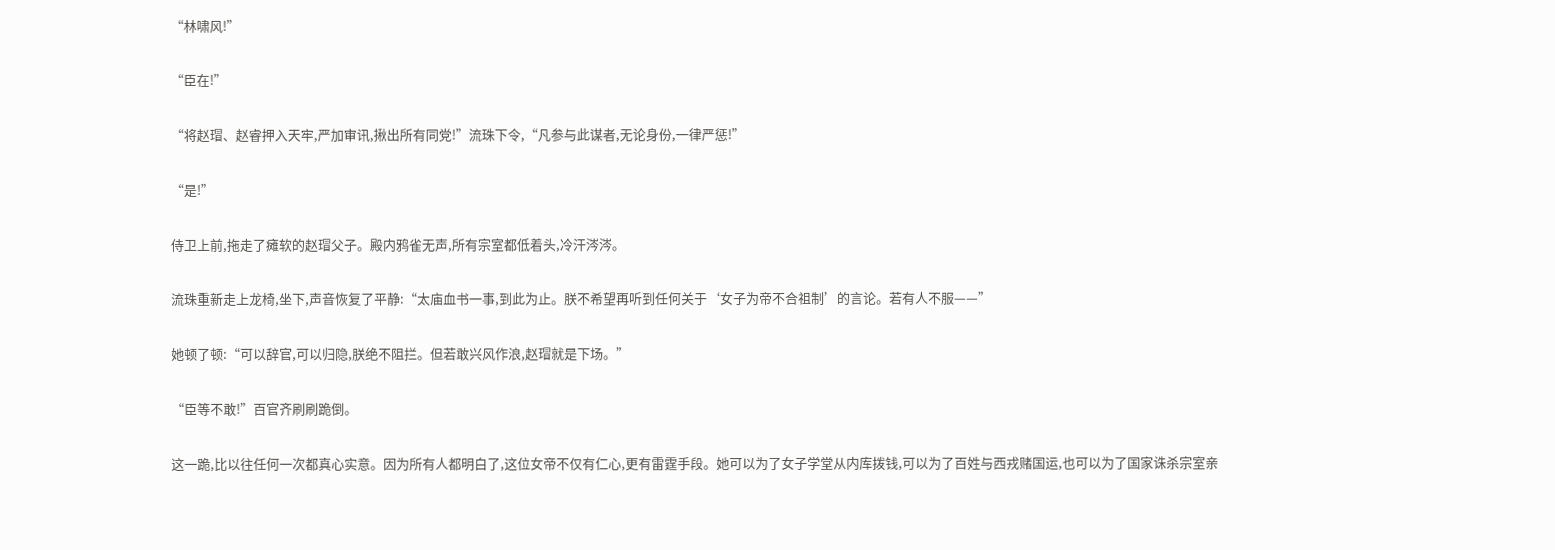“林啸风!”

“臣在!”

“将赵瑁、赵睿押入天牢,严加审讯,揪出所有同党!”流珠下令,“凡参与此谋者,无论身份,一律严惩!”

“是!”

侍卫上前,拖走了瘫软的赵瑁父子。殿内鸦雀无声,所有宗室都低着头,冷汗涔涔。

流珠重新走上龙椅,坐下,声音恢复了平静:“太庙血书一事,到此为止。朕不希望再听到任何关于‘女子为帝不合祖制’的言论。若有人不服——”

她顿了顿:“可以辞官,可以归隐,朕绝不阻拦。但若敢兴风作浪,赵瑁就是下场。”

“臣等不敢!”百官齐刷刷跪倒。

这一跪,比以往任何一次都真心实意。因为所有人都明白了,这位女帝不仅有仁心,更有雷霆手段。她可以为了女子学堂从内库拨钱,可以为了百姓与西戎赌国运,也可以为了国家诛杀宗室亲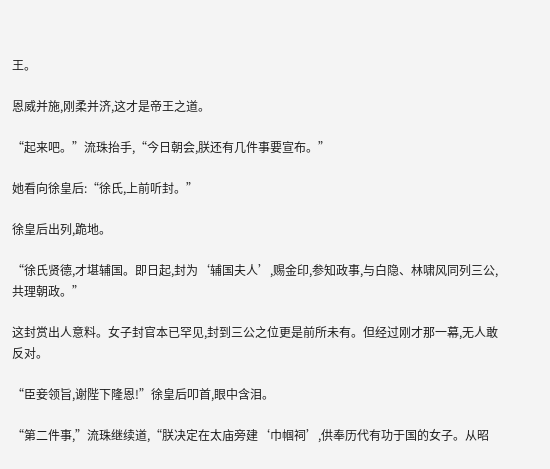王。

恩威并施,刚柔并济,这才是帝王之道。

“起来吧。”流珠抬手,“今日朝会,朕还有几件事要宣布。”

她看向徐皇后:“徐氏,上前听封。”

徐皇后出列,跪地。

“徐氏贤德,才堪辅国。即日起,封为‘辅国夫人’,赐金印,参知政事,与白隐、林啸风同列三公,共理朝政。”

这封赏出人意料。女子封官本已罕见,封到三公之位更是前所未有。但经过刚才那一幕,无人敢反对。

“臣妾领旨,谢陛下隆恩!”徐皇后叩首,眼中含泪。

“第二件事,”流珠继续道,“朕决定在太庙旁建‘巾帼祠’,供奉历代有功于国的女子。从昭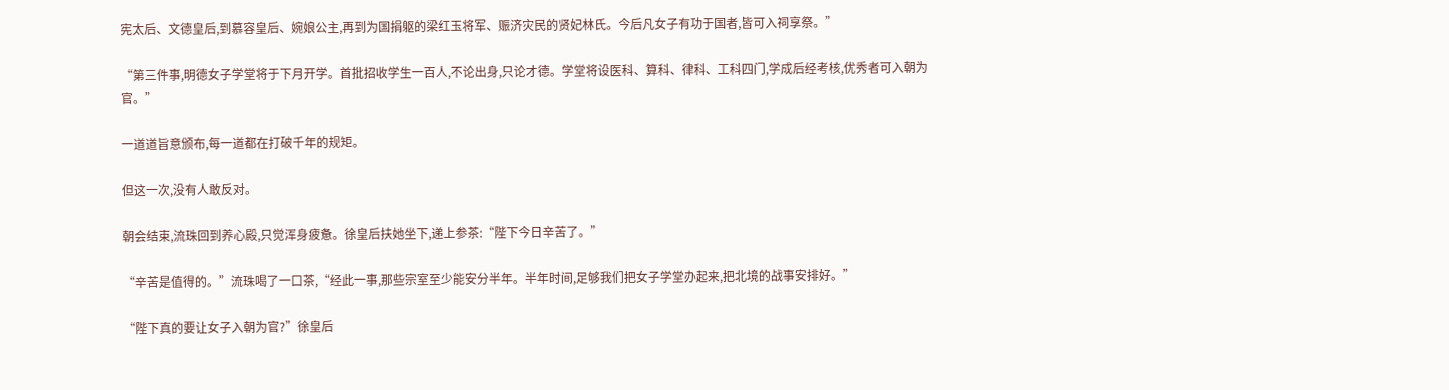宪太后、文德皇后,到慕容皇后、婉娘公主,再到为国捐躯的梁红玉将军、赈济灾民的贤妃林氏。今后凡女子有功于国者,皆可入祠享祭。”

“第三件事,明德女子学堂将于下月开学。首批招收学生一百人,不论出身,只论才德。学堂将设医科、算科、律科、工科四门,学成后经考核,优秀者可入朝为官。”

一道道旨意颁布,每一道都在打破千年的规矩。

但这一次,没有人敢反对。

朝会结束,流珠回到养心殿,只觉浑身疲惫。徐皇后扶她坐下,递上参茶:“陛下今日辛苦了。”

“辛苦是值得的。”流珠喝了一口茶,“经此一事,那些宗室至少能安分半年。半年时间,足够我们把女子学堂办起来,把北境的战事安排好。”

“陛下真的要让女子入朝为官?”徐皇后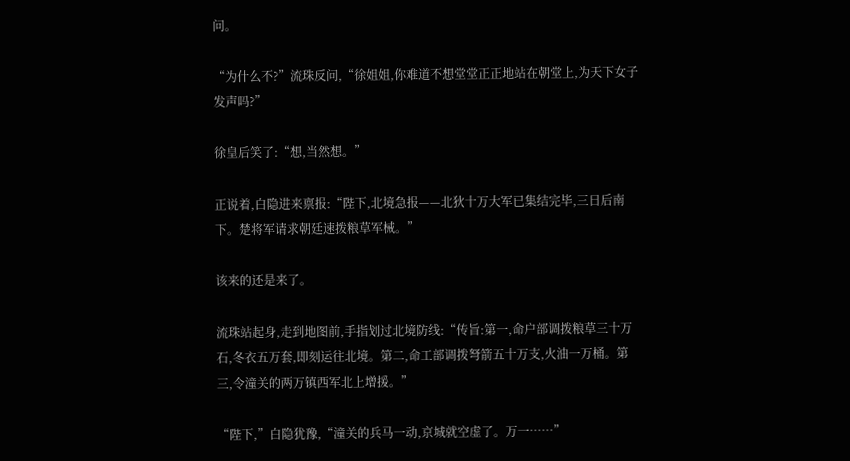问。

“为什么不?”流珠反问,“徐姐姐,你难道不想堂堂正正地站在朝堂上,为天下女子发声吗?”

徐皇后笑了:“想,当然想。”

正说着,白隐进来禀报:“陛下,北境急报——北狄十万大军已集结完毕,三日后南下。楚将军请求朝廷速拨粮草军械。”

该来的还是来了。

流珠站起身,走到地图前,手指划过北境防线:“传旨:第一,命户部调拨粮草三十万石,冬衣五万套,即刻运往北境。第二,命工部调拨弩箭五十万支,火油一万桶。第三,令潼关的两万镇西军北上增援。”

“陛下,”白隐犹豫,“潼关的兵马一动,京城就空虚了。万一……”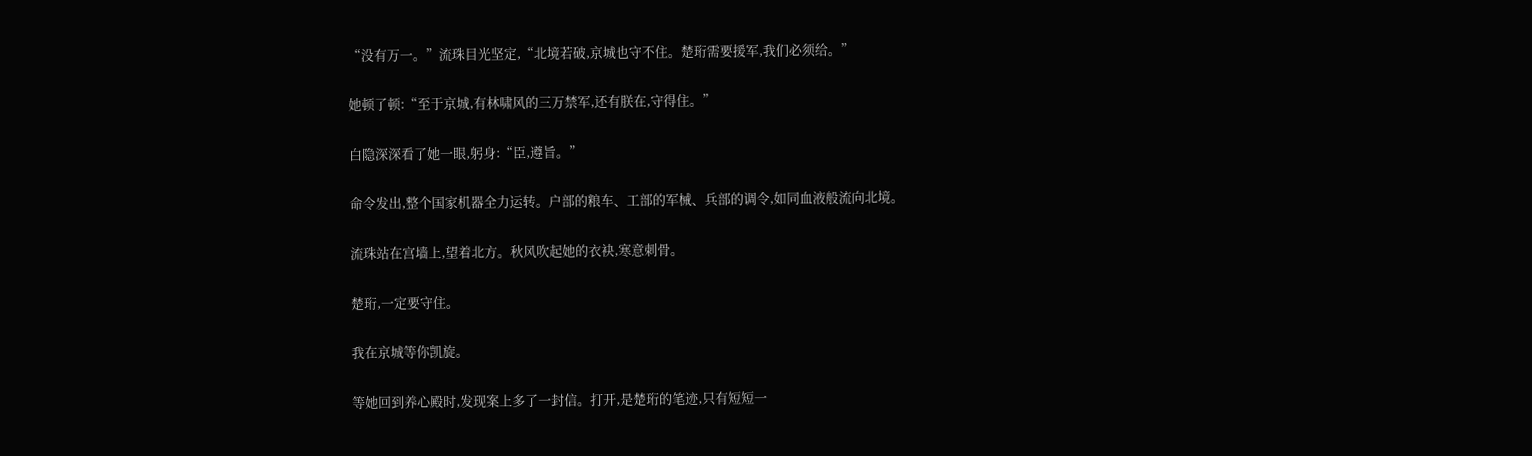“没有万一。”流珠目光坚定,“北境若破,京城也守不住。楚珩需要援军,我们必须给。”

她顿了顿:“至于京城,有林啸风的三万禁军,还有朕在,守得住。”

白隐深深看了她一眼,躬身:“臣,遵旨。”

命令发出,整个国家机器全力运转。户部的粮车、工部的军械、兵部的调令,如同血液般流向北境。

流珠站在宫墙上,望着北方。秋风吹起她的衣袂,寒意刺骨。

楚珩,一定要守住。

我在京城等你凯旋。

等她回到养心殿时,发现案上多了一封信。打开,是楚珩的笔迹,只有短短一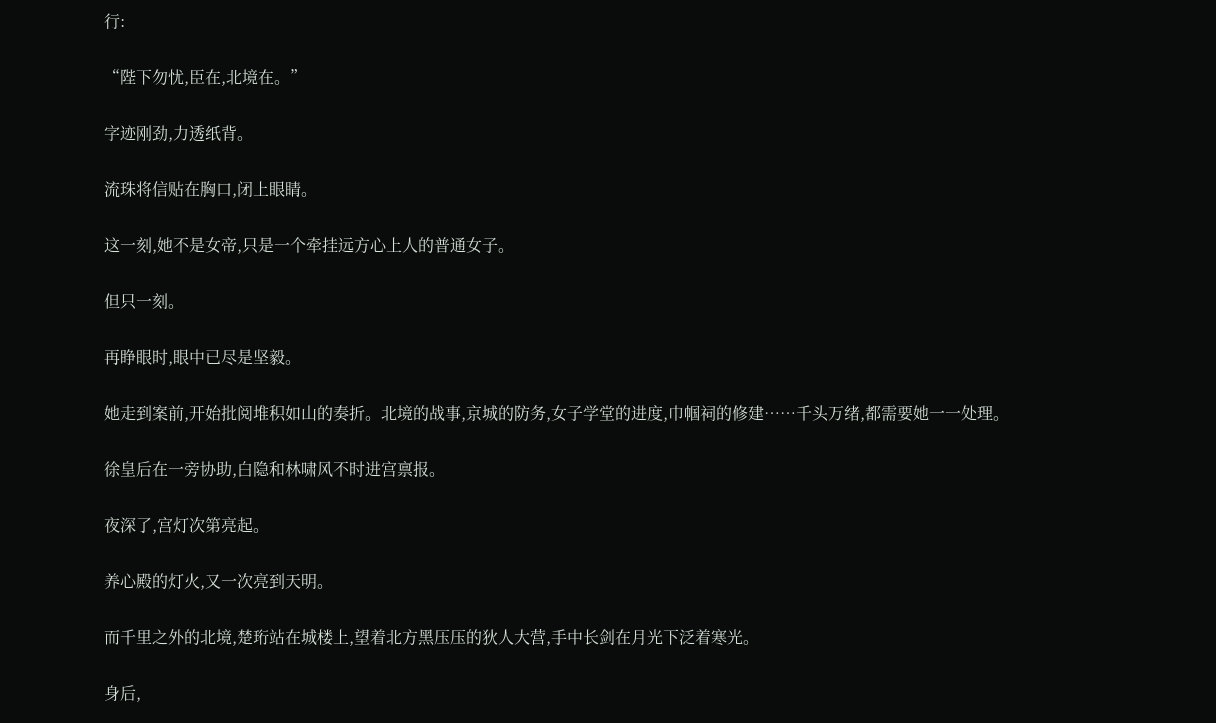行:

“陛下勿忧,臣在,北境在。”

字迹刚劲,力透纸背。

流珠将信贴在胸口,闭上眼睛。

这一刻,她不是女帝,只是一个牵挂远方心上人的普通女子。

但只一刻。

再睁眼时,眼中已尽是坚毅。

她走到案前,开始批阅堆积如山的奏折。北境的战事,京城的防务,女子学堂的进度,巾帼祠的修建……千头万绪,都需要她一一处理。

徐皇后在一旁协助,白隐和林啸风不时进宫禀报。

夜深了,宫灯次第亮起。

养心殿的灯火,又一次亮到天明。

而千里之外的北境,楚珩站在城楼上,望着北方黑压压的狄人大营,手中长剑在月光下泛着寒光。

身后,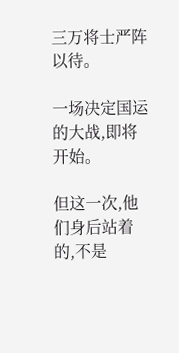三万将士严阵以待。

一场决定国运的大战,即将开始。

但这一次,他们身后站着的,不是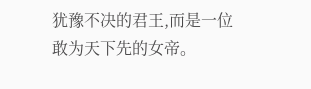犹豫不决的君王,而是一位敢为天下先的女帝。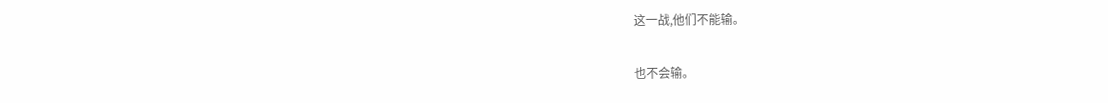这一战,他们不能输。

也不会输。